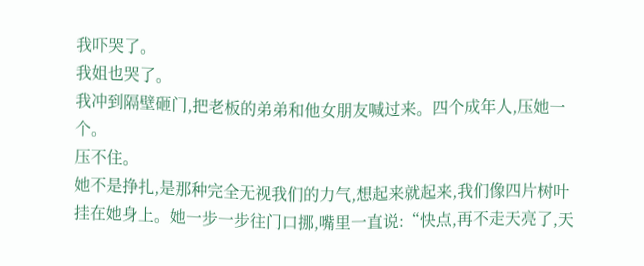我吓哭了。
我姐也哭了。
我冲到隔壁砸门,把老板的弟弟和他女朋友喊过来。四个成年人,压她一个。
压不住。
她不是挣扎,是那种完全无视我们的力气,想起来就起来,我们像四片树叶挂在她身上。她一步一步往门口挪,嘴里一直说:“快点,再不走天亮了,天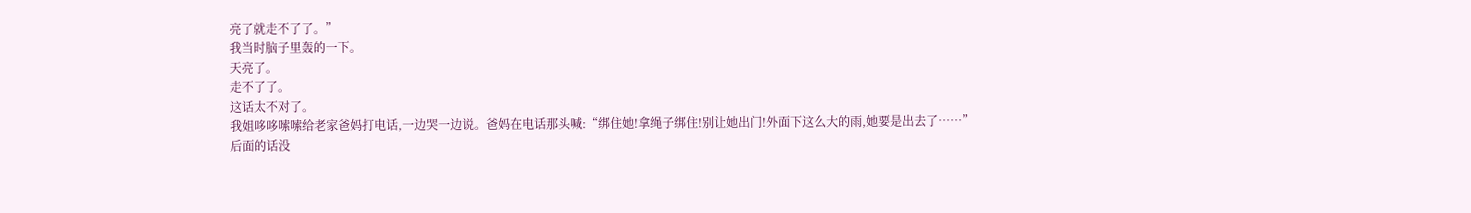亮了就走不了了。”
我当时脑子里轰的一下。
天亮了。
走不了了。
这话太不对了。
我姐哆哆嗦嗦给老家爸妈打电话,一边哭一边说。爸妈在电话那头喊:“绑住她!拿绳子绑住!别让她出门!外面下这么大的雨,她要是出去了……”
后面的话没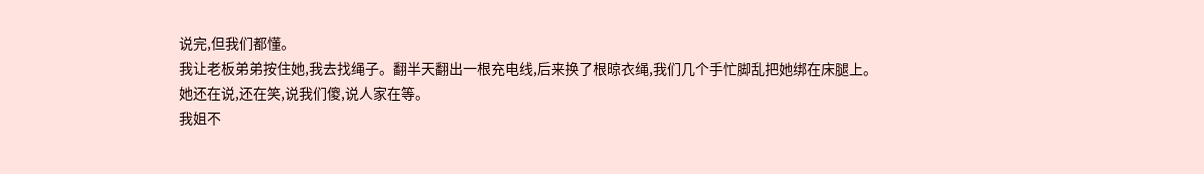说完,但我们都懂。
我让老板弟弟按住她,我去找绳子。翻半天翻出一根充电线,后来换了根晾衣绳,我们几个手忙脚乱把她绑在床腿上。
她还在说,还在笑,说我们傻,说人家在等。
我姐不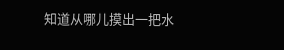知道从哪儿摸出一把水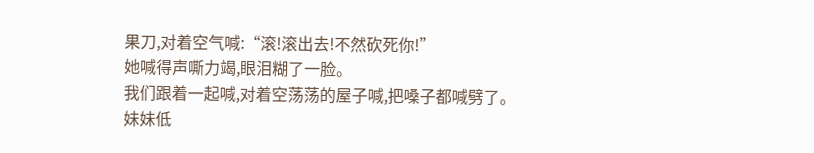果刀,对着空气喊:“滚!滚出去!不然砍死你!”
她喊得声嘶力竭,眼泪糊了一脸。
我们跟着一起喊,对着空荡荡的屋子喊,把嗓子都喊劈了。
妹妹低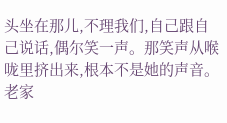头坐在那儿,不理我们,自己跟自己说话,偶尔笑一声。那笑声从喉咙里挤出来,根本不是她的声音。
老家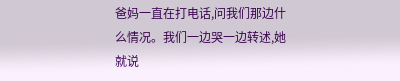爸妈一直在打电话,问我们那边什么情况。我们一边哭一边转述,她就说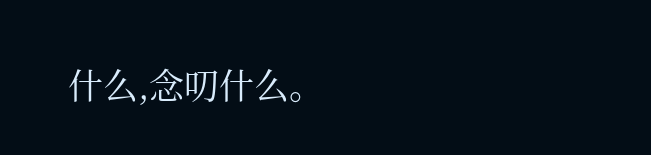什么,念叨什么。